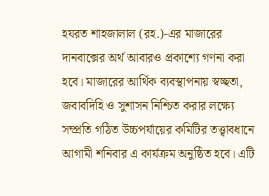হযরত শাহজালাল (রহ.)-এর মাজারের দানবাক্সের অর্থ আবারও প্রকাশ্যে গণনা করা হবে। মাজারের আর্থিক ব্যবস্থাপনায় স্বচ্ছতা, জবাবদিহি ও সুশাসন নিশ্চিত করার লক্ষ্যে সম্প্রতি গঠিত উচ্চপর্যায়ের কমিটির তত্ত্বাবধানে আগামী শনিবার এ কার্যক্রম অনুষ্ঠিত হবে। এটি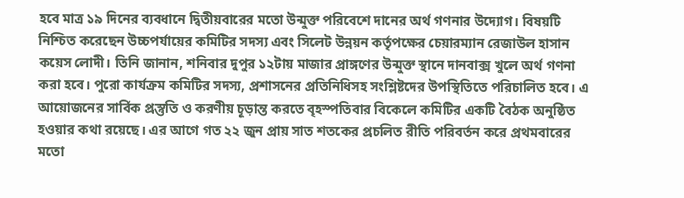হবে মাত্র ১৯ দিনের ব্যবধানে দ্বিতীয়বারের মতো উন্মুক্ত পরিবেশে দানের অর্থ গণনার উদ্যোগ। বিষয়টি নিশ্চিত করেছেন উচ্চপর্যায়ের কমিটির সদস্য এবং সিলেট উন্নয়ন কর্তৃপক্ষের চেয়ারম্যান রেজাউল হাসান কয়েস লোদী। তিনি জানান, শনিবার দুপুর ১২টায় মাজার প্রাঙ্গণের উন্মুক্ত স্থানে দানবাক্স খুলে অর্থ গণনা করা হবে। পুরো কার্যক্রম কমিটির সদস্য, প্রশাসনের প্রতিনিধিসহ সংশ্লিষ্টদের উপস্থিতিতে পরিচালিত হবে। এ আয়োজনের সার্বিক প্রস্তুতি ও করণীয় চূড়ান্ত করতে বৃহস্পতিবার বিকেলে কমিটির একটি বৈঠক অনুষ্ঠিত হওয়ার কথা রয়েছে। এর আগে গত ২২ জুন প্রায় সাত শতকের প্রচলিত রীতি পরিবর্তন করে প্রথমবারের মতো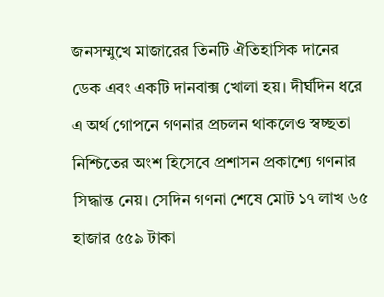জনসম্মুখে মাজারের তিনটি ঐতিহাসিক দানের ডেক এবং একটি দানবাক্স খোলা হয়। দীর্ঘদিন ধরে এ অর্থ গোপনে গণনার প্রচলন থাকলেও স্বচ্ছতা নিশ্চিতের অংশ হিসেবে প্রশাসন প্রকাশ্যে গণনার সিদ্ধান্ত নেয়। সেদিন গণনা শেষে মোট ১৭ লাখ ৬৫ হাজার ৫৫৯ টাকা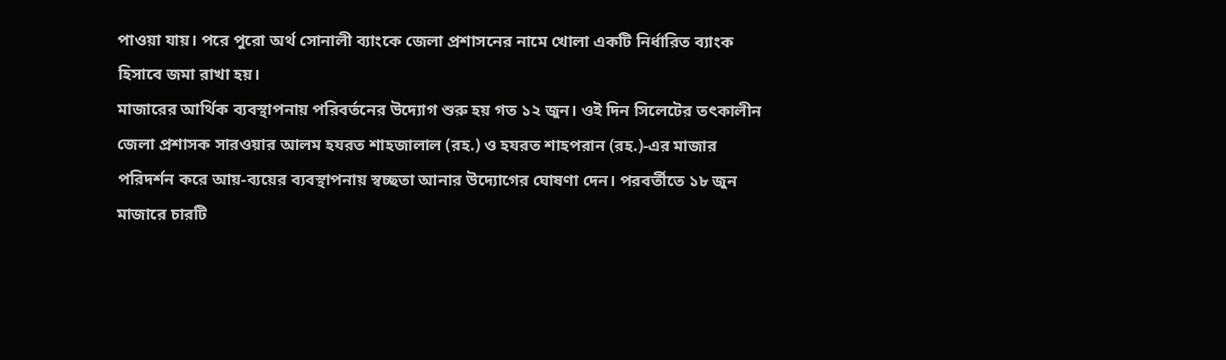পাওয়া যায়। পরে পুরো অর্থ সোনালী ব্যাংকে জেলা প্রশাসনের নামে খোলা একটি নির্ধারিত ব্যাংক হিসাবে জমা রাখা হয়।
মাজারের আর্থিক ব্যবস্থাপনায় পরিবর্তনের উদ্যোগ শুরু হয় গত ১২ জুন। ওই দিন সিলেটের তৎকালীন জেলা প্রশাসক সারওয়ার আলম হযরত শাহজালাল (রহ.) ও হযরত শাহপরান (রহ.)-এর মাজার পরিদর্শন করে আয়-ব্যয়ের ব্যবস্থাপনায় স্বচ্ছতা আনার উদ্যোগের ঘোষণা দেন। পরবর্তীতে ১৮ জুন মাজারে চারটি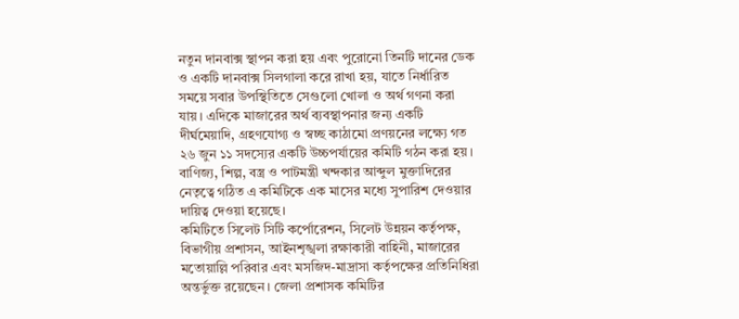নতুন দানবাক্স স্থাপন করা হয় এবং পুরোনো তিনটি দানের ডেক ও একটি দানবাক্স সিলগালা করে রাখা হয়, যাতে নির্ধারিত সময়ে সবার উপস্থিতিতে সেগুলো খোলা ও অর্থ গণনা করা যায়। এদিকে মাজারের অর্থ ব্যবস্থাপনার জন্য একটি দীর্ঘমেয়াদি, গ্রহণযোগ্য ও স্বচ্ছ কাঠামো প্রণয়নের লক্ষ্যে গত ২৬ জুন ১১ সদস্যের একটি উচ্চপর্যায়ের কমিটি গঠন করা হয়। বাণিজ্য, শিল্প, বস্ত্র ও পাটমন্ত্রী খন্দকার আব্দুল মুক্তাদিরের নেতৃত্বে গঠিত এ কমিটিকে এক মাসের মধ্যে সুপারিশ দেওয়ার দায়িত্ব দেওয়া হয়েছে।
কমিটিতে সিলেট সিটি কর্পোরেশন, সিলেট উন্নয়ন কর্তৃপক্ষ, বিভাগীয় প্রশাসন, আইনশৃঙ্খলা রক্ষাকারী বাহিনী, মাজারের মতোয়াল্লি পরিবার এবং মসজিদ-মাদ্রাসা কর্তৃপক্ষের প্রতিনিধিরা অন্তর্ভুক্ত রয়েছেন। জেলা প্রশাসক কমিটির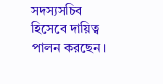সদস্যসচিব হিসেবে দায়িত্ব পালন করছেন।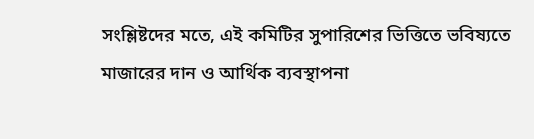সংশ্লিষ্টদের মতে, এই কমিটির সুপারিশের ভিত্তিতে ভবিষ্যতে মাজারের দান ও আর্থিক ব্যবস্থাপনা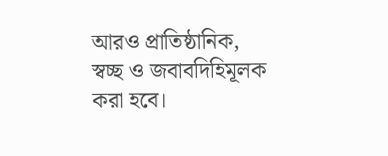আরও প্রাতিষ্ঠানিক, স্বচ্ছ ও জবাবদিহিমূলক করা হবে।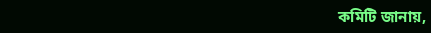কমিটি জানায়,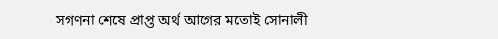সগণনা শেষে প্রাপ্ত অর্থ আগের মতোই সোনালী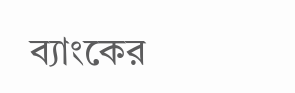ব্যাংকের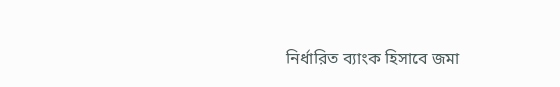নির্ধারিত ব্যাংক হিসাবে জমা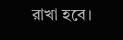রাখা হবে।